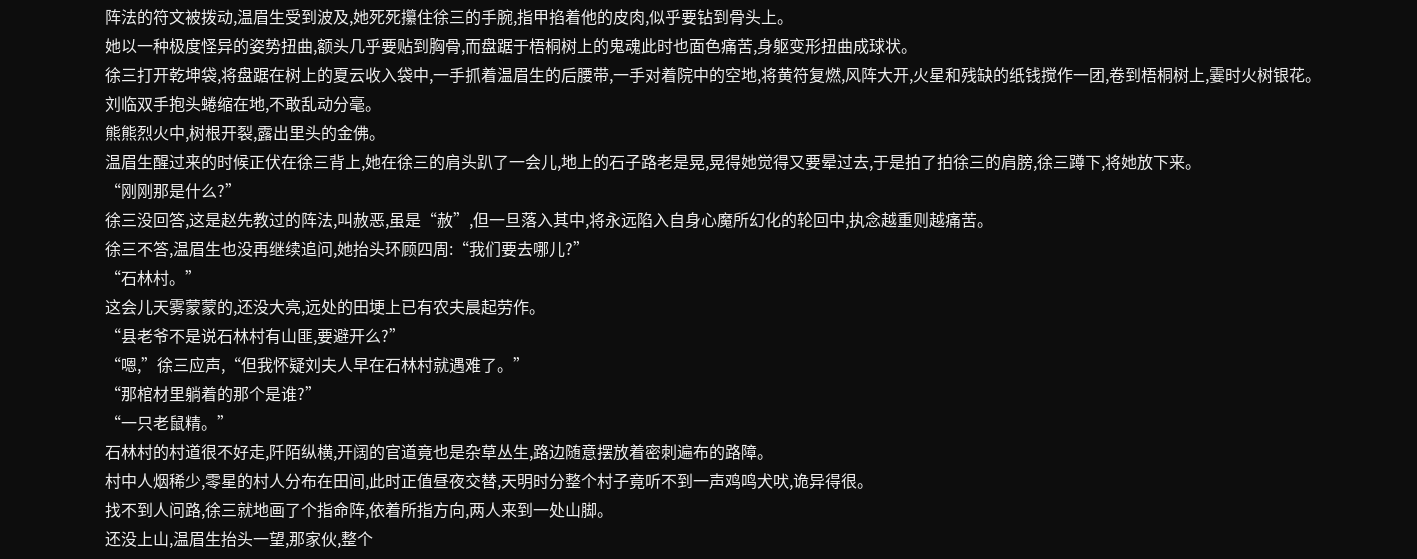阵法的符文被拨动,温眉生受到波及,她死死攥住徐三的手腕,指甲掐着他的皮肉,似乎要钻到骨头上。
她以一种极度怪异的姿势扭曲,额头几乎要贴到胸骨,而盘踞于梧桐树上的鬼魂此时也面色痛苦,身躯变形扭曲成球状。
徐三打开乾坤袋,将盘踞在树上的夏云收入袋中,一手抓着温眉生的后腰带,一手对着院中的空地,将黄符复燃,风阵大开,火星和残缺的纸钱搅作一团,卷到梧桐树上,霎时火树银花。
刘临双手抱头蜷缩在地,不敢乱动分毫。
熊熊烈火中,树根开裂,露出里头的金佛。
温眉生醒过来的时候正伏在徐三背上,她在徐三的肩头趴了一会儿,地上的石子路老是晃,晃得她觉得又要晕过去,于是拍了拍徐三的肩膀,徐三蹲下,将她放下来。
“刚刚那是什么?”
徐三没回答,这是赵先教过的阵法,叫赦恶,虽是“赦”,但一旦落入其中,将永远陷入自身心魔所幻化的轮回中,执念越重则越痛苦。
徐三不答,温眉生也没再继续追问,她抬头环顾四周:“我们要去哪儿?”
“石林村。”
这会儿天雾蒙蒙的,还没大亮,远处的田埂上已有农夫晨起劳作。
“县老爷不是说石林村有山匪,要避开么?”
“嗯,”徐三应声,“但我怀疑刘夫人早在石林村就遇难了。”
“那棺材里躺着的那个是谁?”
“一只老鼠精。”
石林村的村道很不好走,阡陌纵横,开阔的官道竟也是杂草丛生,路边随意摆放着密刺遍布的路障。
村中人烟稀少,零星的村人分布在田间,此时正值昼夜交替,天明时分整个村子竟听不到一声鸡鸣犬吠,诡异得很。
找不到人问路,徐三就地画了个指命阵,依着所指方向,两人来到一处山脚。
还没上山,温眉生抬头一望,那家伙,整个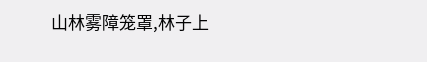山林雾障笼罩,林子上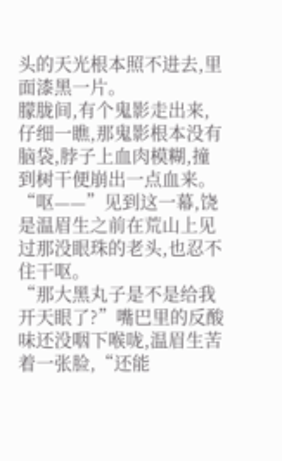头的天光根本照不进去,里面漆黑一片。
朦胧间,有个鬼影走出来,仔细一瞧,那鬼影根本没有脑袋,脖子上血肉模糊,撞到树干便崩出一点血来。
“呕——”见到这一幕,饶是温眉生之前在荒山上见过那没眼珠的老头,也忍不住干呕。
“那大黑丸子是不是给我开天眼了?”嘴巴里的反酸味还没咽下喉咙,温眉生苦着一张脸,“还能